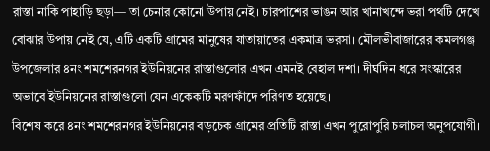রাস্তা নাকি পাহাড়ি ছড়া— তা চেনার কোনো উপায় নেই। চারপাশের ভাঙন আর খানাখন্দে ভরা পথটি দেখে বোঝার উপায় নেই যে, এটি একটি গ্রামের মানুষের যাতায়াতের একমাত্র ভরসা। মৌলভীবাজারের কমলগঞ্জ উপজেলার ৪নং শমশেরনগর ইউনিয়নের রাস্তাগুলোর এখন এমনই বেহাল দশা। দীর্ঘদিন ধরে সংস্কারের অভাবে ইউনিয়নের রাস্তাগুলো যেন একেকটি মরণফাঁদে পরিণত হয়েছে।
বিশেষ করে ৪নং শমশেরনগর ইউনিয়নের বড়চেক গ্রামের প্রতিটি রাস্তা এখন পুরোপুরি চলাচল অনুপযোগী।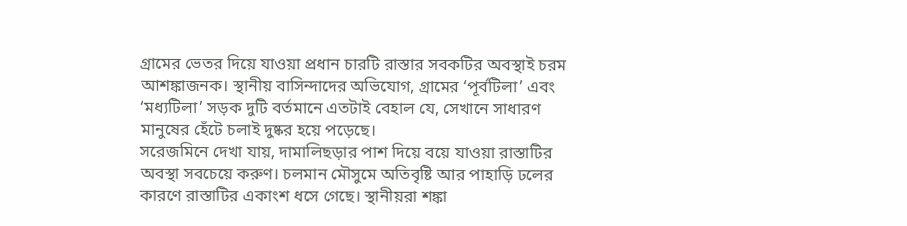গ্রামের ভেতর দিয়ে যাওয়া প্রধান চারটি রাস্তার সবকটির অবস্থাই চরম আশঙ্কাজনক। স্থানীয় বাসিন্দাদের অভিযোগ, গ্রামের ‘পূর্বটিলা’ এবং ‘মধ্যটিলা’ সড়ক দুটি বর্তমানে এতটাই বেহাল যে, সেখানে সাধারণ মানুষের হেঁটে চলাই দুষ্কর হয়ে পড়েছে।
সরেজমিনে দেখা যায়, দামালিছড়ার পাশ দিয়ে বয়ে যাওয়া রাস্তাটির অবস্থা সবচেয়ে করুণ। চলমান মৌসুমে অতিবৃষ্টি আর পাহাড়ি ঢলের কারণে রাস্তাটির একাংশ ধসে গেছে। স্থানীয়রা শঙ্কা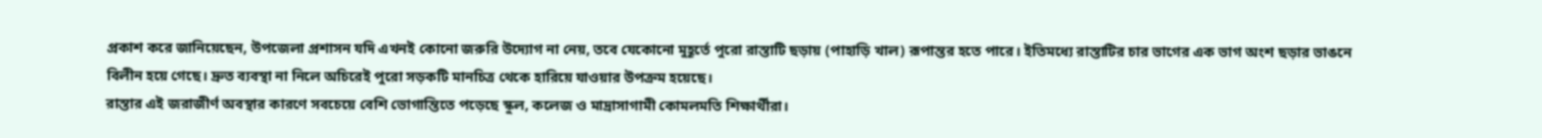প্রকাশ করে জানিয়েছেন, উপজেলা প্রশাসন যদি এখনই কোনো জরুরি উদ্যোগ না নেয়, তবে যেকোনো মুহূর্তে পুরো রাস্তাটি ছড়ায় (পাহাড়ি খাল) রূপান্তর হতে পারে। ইতিমধ্যে রাস্তাটির চার ভাগের এক ভাগ অংশ ছড়ার ভাঙনে বিলীন হয়ে গেছে। দ্রুত ব্যবস্থা না নিলে অচিরেই পুরো সড়কটি মানচিত্র থেকে হারিয়ে যাওয়ার উপক্রম হয়েছে।
রাস্তার এই জরাজীর্ণ অবস্থার কারণে সবচেয়ে বেশি ভোগান্তিতে পড়েছে স্কুল, কলেজ ও মাদ্রাসাগামী কোমলমতি শিক্ষার্থীরা।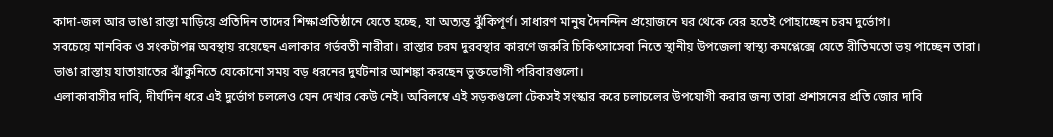কাদা-জল আর ভাঙা রাস্তা মাড়িয়ে প্রতিদিন তাদের শিক্ষাপ্রতিষ্ঠানে যেতে হচ্ছে, যা অত্যন্ত ঝুঁকিপূর্ণ। সাধারণ মানুষ দৈনন্দিন প্রয়োজনে ঘর থেকে বের হতেই পোহাচ্ছেন চরম দুর্ভোগ।
সবচেয়ে মানবিক ও সংকটাপন্ন অবস্থায় রয়েছেন এলাকার গর্ভবতী নারীরা। রাস্তার চরম দুরবস্থার কারণে জরুরি চিকিৎসাসেবা নিতে স্থানীয় উপজেলা স্বাস্থ্য কমপ্লেক্সে যেতে রীতিমতো ভয় পাচ্ছেন তারা। ভাঙা রাস্তায় যাতায়াতের ঝাঁকুনিতে যেকোনো সময় বড় ধরনের দুর্ঘটনার আশঙ্কা করছেন ভুক্তভোগী পরিবারগুলো।
এলাকাবাসীর দাবি, দীর্ঘদিন ধরে এই দুর্ভোগ চললেও যেন দেখার কেউ নেই। অবিলম্বে এই সড়কগুলো টেকসই সংস্কার করে চলাচলের উপযোগী করার জন্য তারা প্রশাসনের প্রতি জোর দাবি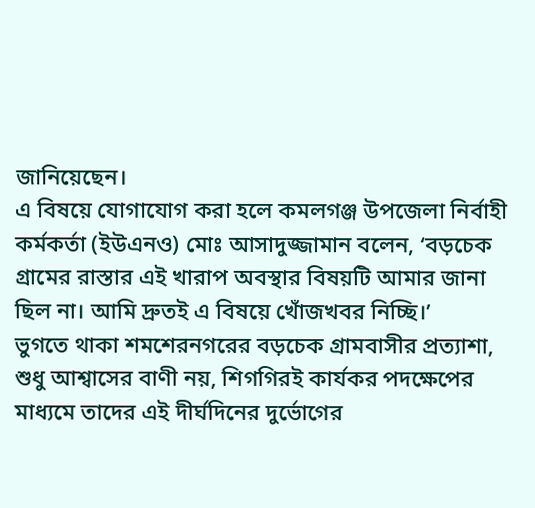জানিয়েছেন।
এ বিষয়ে যোগাযোগ করা হলে কমলগঞ্জ উপজেলা নির্বাহী কর্মকর্তা (ইউএনও) মোঃ আসাদুজ্জামান বলেন, ‘বড়চেক গ্রামের রাস্তার এই খারাপ অবস্থার বিষয়টি আমার জানা ছিল না। আমি দ্রুতই এ বিষয়ে খোঁজখবর নিচ্ছি।’
ভুগতে থাকা শমশেরনগরের বড়চেক গ্রামবাসীর প্রত্যাশা, শুধু আশ্বাসের বাণী নয়, শিগগিরই কার্যকর পদক্ষেপের মাধ্যমে তাদের এই দীর্ঘদিনের দুর্ভোগের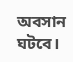অবসান ঘটবে।